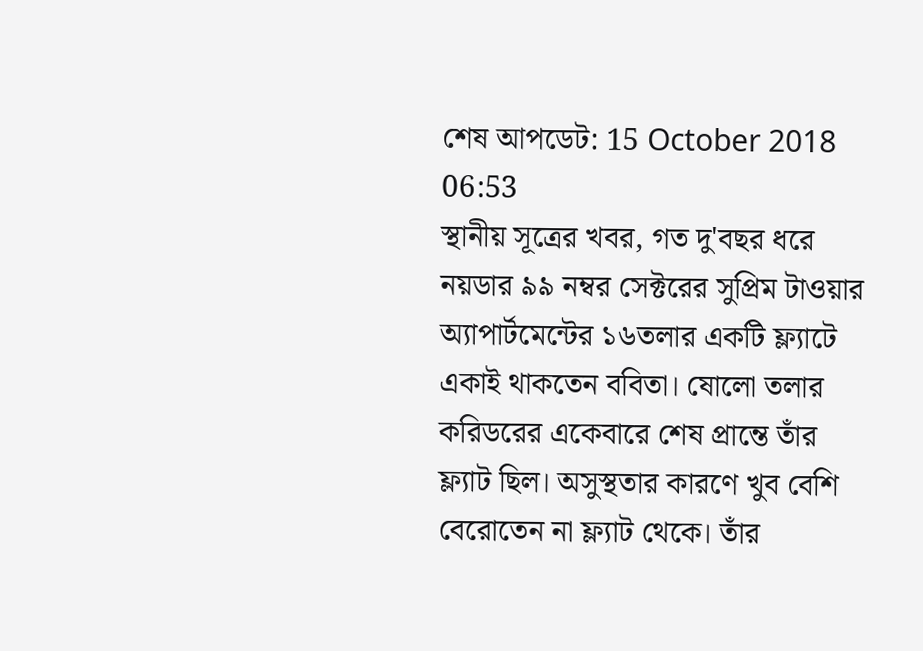শেষ আপডেট: 15 October 2018 06:53
স্থানীয় সূত্রের খবর, গত দু'বছর ধরে নয়ডার ৯৯ নম্বর সেক্টরের সুপ্রিম টাওয়ার অ্যাপার্টমেন্টের ১৬তলার একটি ফ্ল্যাটে একাই থাকতেন ববিতা। ষোলো তলার করিডরের একেবারে শেষ প্রান্তে তাঁর ফ্ল্যাট ছিল। অসুস্থতার কারণে খুব বেশি বেরোতেন না ফ্ল্যাট থেকে। তাঁর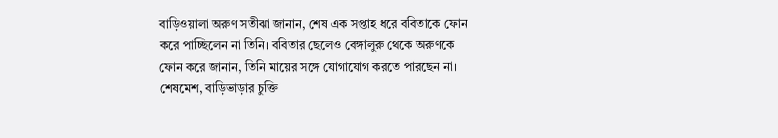বাড়িওয়ালা অরুণ সতীঝা জানান, শেষ এক সপ্তাহ ধরে ববিতাকে ফোন করে পাচ্ছিলেন না তিনি। ববিতার ছেলেও বেঙ্গালুরু থেকে অরুণকে ফোন করে জানান, তিনি মায়ের সঙ্গে যোগাযোগ করতে পারছেন না।
শেষমেশ, বাড়িভাড়ার চুক্তি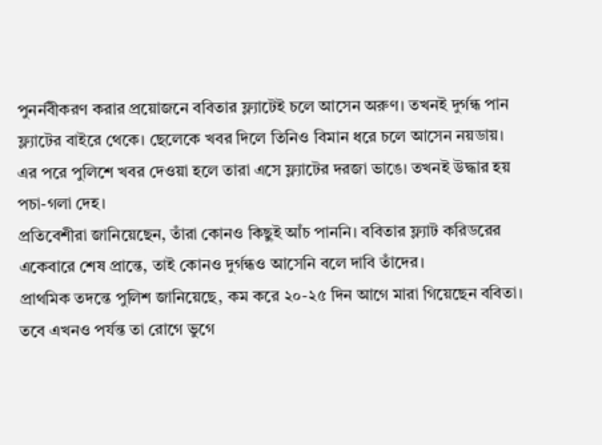পুনর্নবীকরণ করার প্রয়োজনে ববিতার ফ্ল্যাটেই চলে আসেন অরুণ। তখনই দুর্গন্ধ পান ফ্ল্যাটের বাইরে থেকে। ছেলেকে খবর দিলে তিনিও বিমান ধরে চলে আসেন নয়ডায়। এর পরে পুলিশে খবর দেওয়া হলে তারা এসে ফ্ল্যাটের দরজা ভাঙে। তখনই উদ্ধার হয় পচা-গলা দেহ।
প্রতিবেশীরা জানিয়েছেন, তাঁরা কোনও কিছুই আঁচ পাননি। ববিতার ফ্ল্যাট করিডরের একেবারে শেষ প্রান্তে, তাই কোনও দুর্গন্ধও আসেনি বলে দাবি তাঁদের।
প্রাথমিক তদন্তে পুলিশ জানিয়েছে, কম করে ২০-২৫ দিন আগে মারা গিয়েছেন ববিতা। তবে এখনও পর্যন্ত তা রোগে ভুগে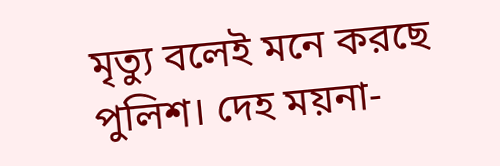মৃত্যু বলেই মনে করছে পুলিশ। দেহ ময়না-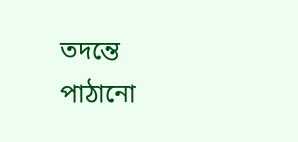তদন্তে পাঠানো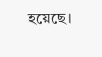হয়েছে।